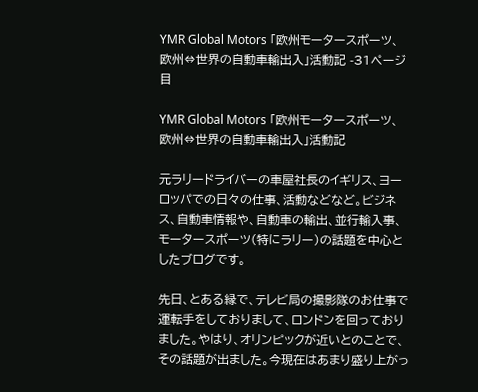YMR Global Motors 「欧州モータースポーツ、欧州⇔世界の自動車輸出入」活動記 -31ページ目

YMR Global Motors 「欧州モータースポーツ、欧州⇔世界の自動車輸出入」活動記

元ラリードライバーの車屋社長のイギリス、ヨーロッパでの日々の仕事、活動などなど。ビジネス、自動車情報や、自動車の輸出、並行輸入事、モータースポーツ(特にラリー)の話題を中心としたブログです。

先日、とある縁で、テレビ局の撮影隊のお仕事で運転手をしておりまして、ロンドンを回っておりました。やはり、オリンピックが近いとのことで、その話題が出ました。今現在はあまり盛り上がっ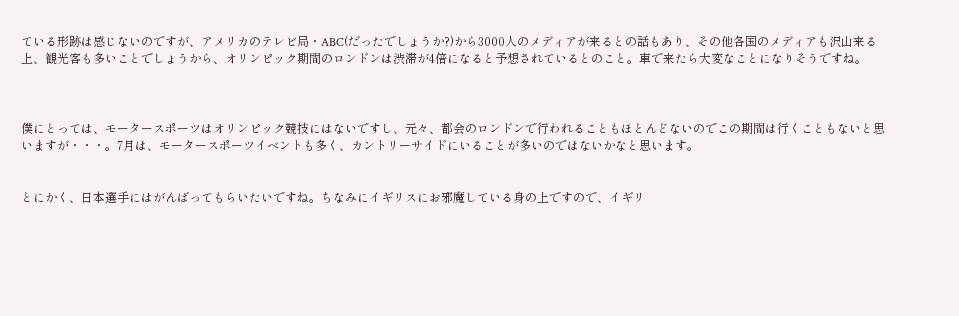ている形跡は感じないのですが、アメリカのテレビ局・ABC(だったでしょうか?)から3000人のメディアが来るとの話もあり、その他各国のメディアも沢山来る上、観光客も多いことでしょうから、オリンピック期間のロンドンは渋滞が4倍になると予想されているとのこと。車で来たら大変なことになりそうですね。



僕にとっては、モータースポーツはオリンピック競技にはないですし、元々、都会のロンドンで行われることもほとんどないのでこの期間は行くこともないと思いますが・・・。7月は、モータースポーツイベントも多く、カントリーサイドにいることが多いのではないかなと思います。


とにかく、日本選手にはがんばってもらいたいですね。ちなみにイギリスにお邪魔している身の上ですので、イギリ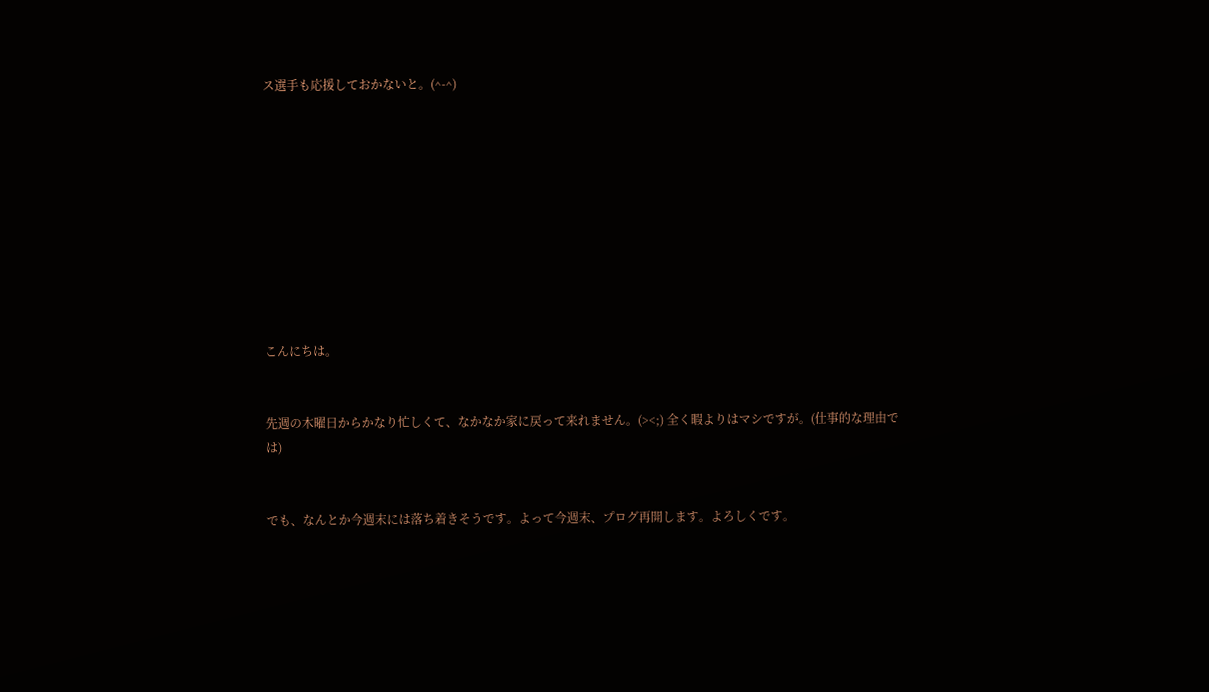ス選手も応援しておかないと。(^-^)










こんにちは。


先週の木曜日からかなり忙しくて、なかなか家に戻って来れません。(><;) 全く暇よりはマシですが。(仕事的な理由では)


でも、なんとか今週末には落ち着きそうです。よって今週末、プログ再開します。よろしくです。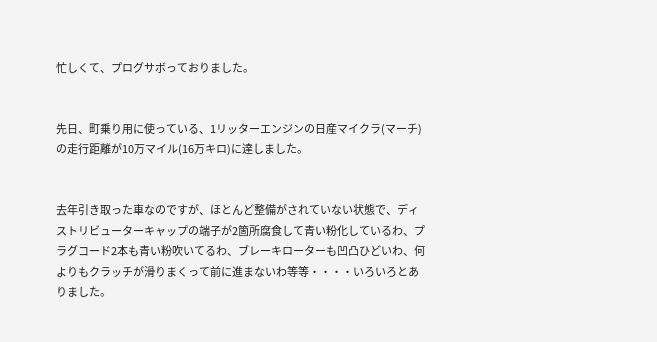忙しくて、プログサボっておりました。


先日、町乗り用に使っている、1リッターエンジンの日産マイクラ(マーチ)の走行距離が10万マイル(16万キロ)に達しました。


去年引き取った車なのですが、ほとんど整備がされていない状態で、ディストリビューターキャップの端子が2箇所腐食して青い粉化しているわ、プラグコード2本も青い粉吹いてるわ、ブレーキローターも凹凸ひどいわ、何よりもクラッチが滑りまくって前に進まないわ等等・・・・いろいろとありました。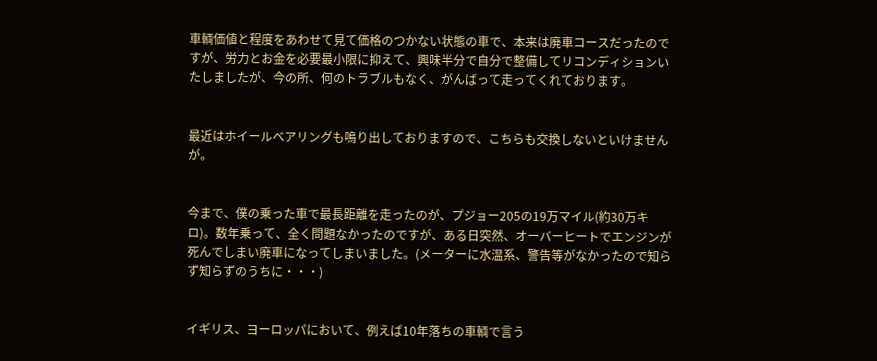車輌価値と程度をあわせて見て価格のつかない状態の車で、本来は廃車コースだったのですが、労力とお金を必要最小限に抑えて、興味半分で自分で整備してリコンディションいたしましたが、今の所、何のトラブルもなく、がんばって走ってくれております。


最近はホイールベアリングも鳴り出しておりますので、こちらも交換しないといけませんが。


今まで、僕の乗った車で最長距離を走ったのが、プジョー205の19万マイル(約30万キロ)。数年乗って、全く問題なかったのですが、ある日突然、オーバーヒートでエンジンが死んでしまい廃車になってしまいました。(メーターに水温系、警告等がなかったので知らず知らずのうちに・・・)


イギリス、ヨーロッパにおいて、例えば10年落ちの車輌で言う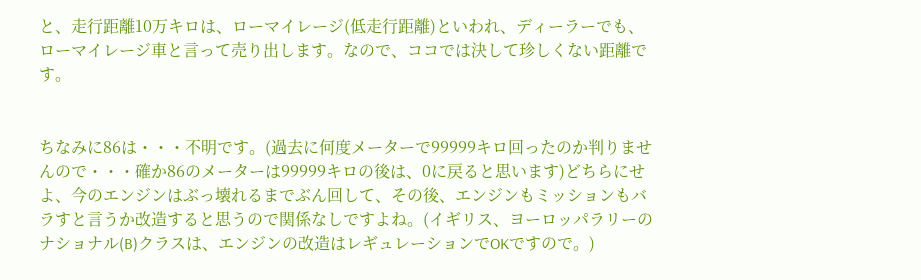と、走行距離10万キロは、ローマイレージ(低走行距離)といわれ、ディーラーでも、ローマイレージ車と言って売り出します。なので、ココでは決して珍しくない距離です。


ちなみに86は・・・不明です。(過去に何度メーターで99999キロ回ったのか判りませんので・・・確か86のメーターは99999キロの後は、0に戻ると思います)どちらにせよ、今のエンジンはぶっ壊れるまでぶん回して、その後、エンジンもミッションもバラすと言うか改造すると思うので関係なしですよね。(イギリス、ヨーロッパラリーのナショナル(B)クラスは、エンジンの改造はレギュレーションでOKですので。)